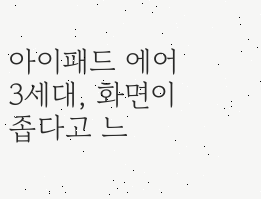아이패드 에어 3세대, 화면이 좁다고 느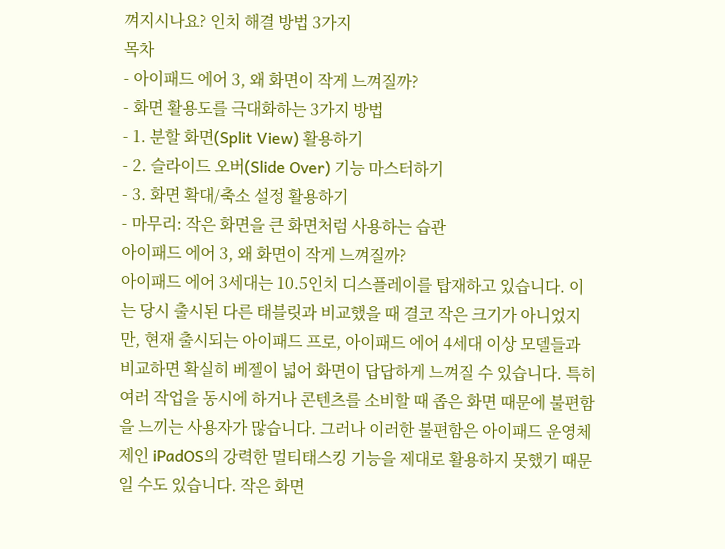껴지시나요? 인치 해결 방법 3가지
목차
- 아이패드 에어 3, 왜 화면이 작게 느껴질까?
- 화면 활용도를 극대화하는 3가지 방법
- 1. 분할 화면(Split View) 활용하기
- 2. 슬라이드 오버(Slide Over) 기능 마스터하기
- 3. 화면 확대/축소 설정 활용하기
- 마무리: 작은 화면을 큰 화면처럼 사용하는 습관
아이패드 에어 3, 왜 화면이 작게 느껴질까?
아이패드 에어 3세대는 10.5인치 디스플레이를 탑재하고 있습니다. 이는 당시 출시된 다른 태블릿과 비교했을 때 결코 작은 크기가 아니었지만, 현재 출시되는 아이패드 프로, 아이패드 에어 4세대 이상 모델들과 비교하면 확실히 베젤이 넓어 화면이 답답하게 느껴질 수 있습니다. 특히 여러 작업을 동시에 하거나 콘텐츠를 소비할 때 좁은 화면 때문에 불편함을 느끼는 사용자가 많습니다. 그러나 이러한 불편함은 아이패드 운영체제인 iPadOS의 강력한 멀티태스킹 기능을 제대로 활용하지 못했기 때문일 수도 있습니다. 작은 화면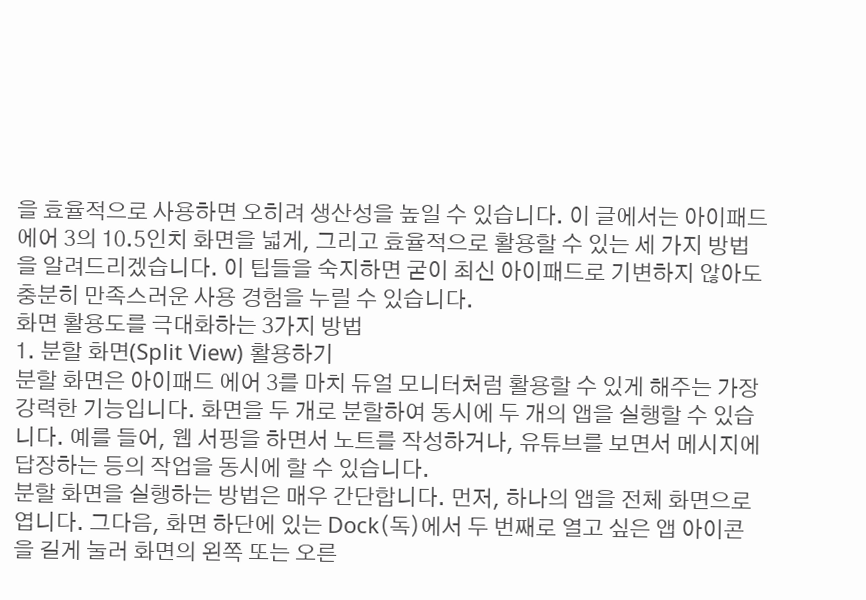을 효율적으로 사용하면 오히려 생산성을 높일 수 있습니다. 이 글에서는 아이패드 에어 3의 10.5인치 화면을 넓게, 그리고 효율적으로 활용할 수 있는 세 가지 방법을 알려드리겠습니다. 이 팁들을 숙지하면 굳이 최신 아이패드로 기변하지 않아도 충분히 만족스러운 사용 경험을 누릴 수 있습니다.
화면 활용도를 극대화하는 3가지 방법
1. 분할 화면(Split View) 활용하기
분할 화면은 아이패드 에어 3를 마치 듀얼 모니터처럼 활용할 수 있게 해주는 가장 강력한 기능입니다. 화면을 두 개로 분할하여 동시에 두 개의 앱을 실행할 수 있습니다. 예를 들어, 웹 서핑을 하면서 노트를 작성하거나, 유튜브를 보면서 메시지에 답장하는 등의 작업을 동시에 할 수 있습니다.
분할 화면을 실행하는 방법은 매우 간단합니다. 먼저, 하나의 앱을 전체 화면으로 엽니다. 그다음, 화면 하단에 있는 Dock(독)에서 두 번째로 열고 싶은 앱 아이콘을 길게 눌러 화면의 왼쪽 또는 오른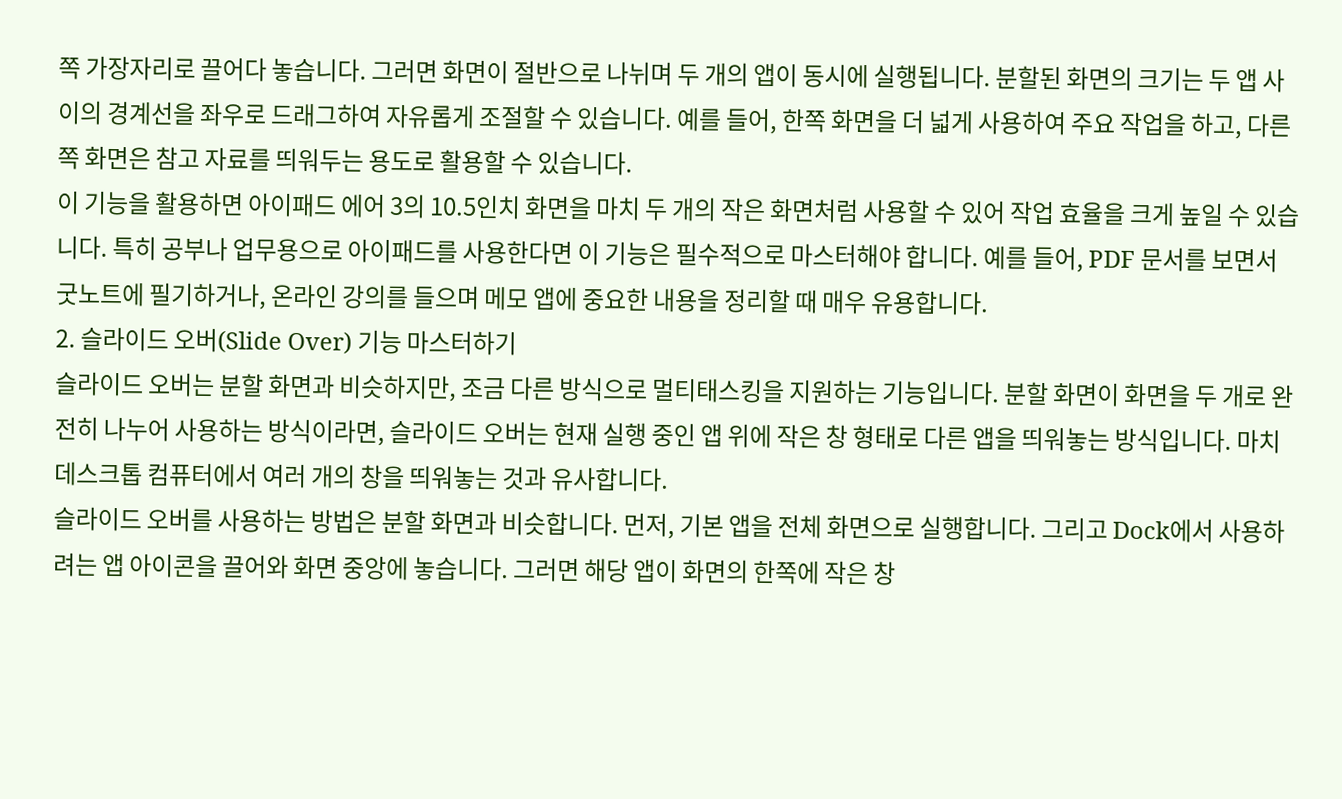쪽 가장자리로 끌어다 놓습니다. 그러면 화면이 절반으로 나뉘며 두 개의 앱이 동시에 실행됩니다. 분할된 화면의 크기는 두 앱 사이의 경계선을 좌우로 드래그하여 자유롭게 조절할 수 있습니다. 예를 들어, 한쪽 화면을 더 넓게 사용하여 주요 작업을 하고, 다른 쪽 화면은 참고 자료를 띄워두는 용도로 활용할 수 있습니다.
이 기능을 활용하면 아이패드 에어 3의 10.5인치 화면을 마치 두 개의 작은 화면처럼 사용할 수 있어 작업 효율을 크게 높일 수 있습니다. 특히 공부나 업무용으로 아이패드를 사용한다면 이 기능은 필수적으로 마스터해야 합니다. 예를 들어, PDF 문서를 보면서 굿노트에 필기하거나, 온라인 강의를 들으며 메모 앱에 중요한 내용을 정리할 때 매우 유용합니다.
2. 슬라이드 오버(Slide Over) 기능 마스터하기
슬라이드 오버는 분할 화면과 비슷하지만, 조금 다른 방식으로 멀티태스킹을 지원하는 기능입니다. 분할 화면이 화면을 두 개로 완전히 나누어 사용하는 방식이라면, 슬라이드 오버는 현재 실행 중인 앱 위에 작은 창 형태로 다른 앱을 띄워놓는 방식입니다. 마치 데스크톱 컴퓨터에서 여러 개의 창을 띄워놓는 것과 유사합니다.
슬라이드 오버를 사용하는 방법은 분할 화면과 비슷합니다. 먼저, 기본 앱을 전체 화면으로 실행합니다. 그리고 Dock에서 사용하려는 앱 아이콘을 끌어와 화면 중앙에 놓습니다. 그러면 해당 앱이 화면의 한쪽에 작은 창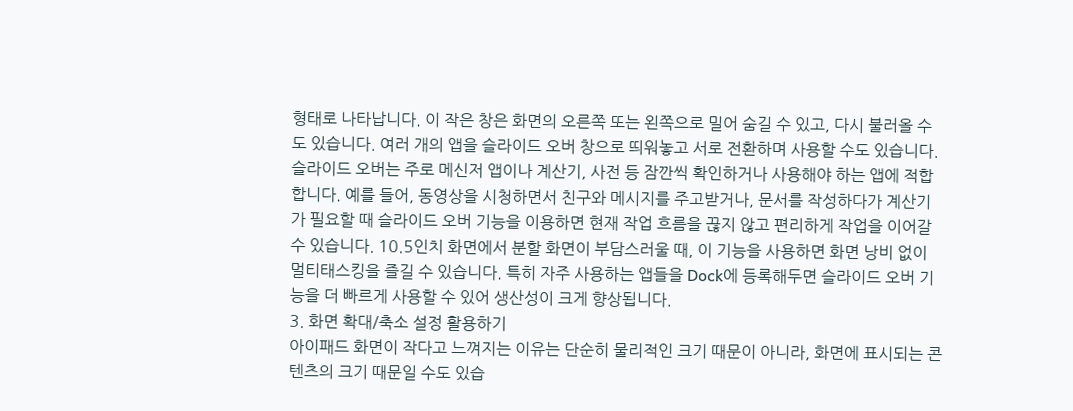형태로 나타납니다. 이 작은 창은 화면의 오른쪽 또는 왼쪽으로 밀어 숨길 수 있고, 다시 불러올 수도 있습니다. 여러 개의 앱을 슬라이드 오버 창으로 띄워놓고 서로 전환하며 사용할 수도 있습니다.
슬라이드 오버는 주로 메신저 앱이나 계산기, 사전 등 잠깐씩 확인하거나 사용해야 하는 앱에 적합합니다. 예를 들어, 동영상을 시청하면서 친구와 메시지를 주고받거나, 문서를 작성하다가 계산기가 필요할 때 슬라이드 오버 기능을 이용하면 현재 작업 흐름을 끊지 않고 편리하게 작업을 이어갈 수 있습니다. 10.5인치 화면에서 분할 화면이 부담스러울 때, 이 기능을 사용하면 화면 낭비 없이 멀티태스킹을 즐길 수 있습니다. 특히 자주 사용하는 앱들을 Dock에 등록해두면 슬라이드 오버 기능을 더 빠르게 사용할 수 있어 생산성이 크게 향상됩니다.
3. 화면 확대/축소 설정 활용하기
아이패드 화면이 작다고 느껴지는 이유는 단순히 물리적인 크기 때문이 아니라, 화면에 표시되는 콘텐츠의 크기 때문일 수도 있습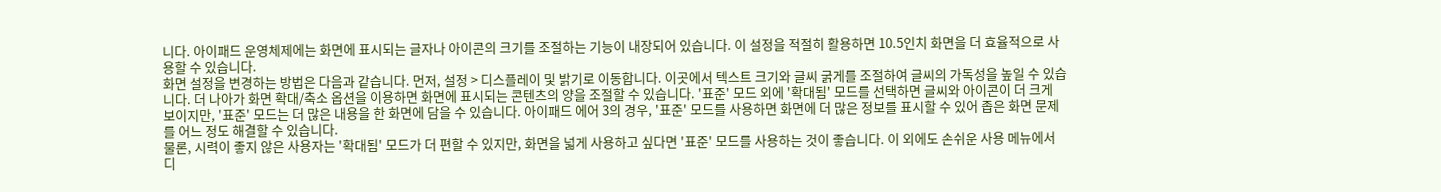니다. 아이패드 운영체제에는 화면에 표시되는 글자나 아이콘의 크기를 조절하는 기능이 내장되어 있습니다. 이 설정을 적절히 활용하면 10.5인치 화면을 더 효율적으로 사용할 수 있습니다.
화면 설정을 변경하는 방법은 다음과 같습니다. 먼저, 설정 > 디스플레이 및 밝기로 이동합니다. 이곳에서 텍스트 크기와 글씨 굵게를 조절하여 글씨의 가독성을 높일 수 있습니다. 더 나아가 화면 확대/축소 옵션을 이용하면 화면에 표시되는 콘텐츠의 양을 조절할 수 있습니다. '표준' 모드 외에 '확대됨' 모드를 선택하면 글씨와 아이콘이 더 크게 보이지만, '표준' 모드는 더 많은 내용을 한 화면에 담을 수 있습니다. 아이패드 에어 3의 경우, '표준' 모드를 사용하면 화면에 더 많은 정보를 표시할 수 있어 좁은 화면 문제를 어느 정도 해결할 수 있습니다.
물론, 시력이 좋지 않은 사용자는 '확대됨' 모드가 더 편할 수 있지만, 화면을 넓게 사용하고 싶다면 '표준' 모드를 사용하는 것이 좋습니다. 이 외에도 손쉬운 사용 메뉴에서 디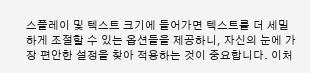스플레이 및 텍스트 크기에 들어가면 텍스트를 더 세밀하게 조절할 수 있는 옵션들을 제공하니, 자신의 눈에 가장 편안한 설정을 찾아 적용하는 것이 중요합니다. 이처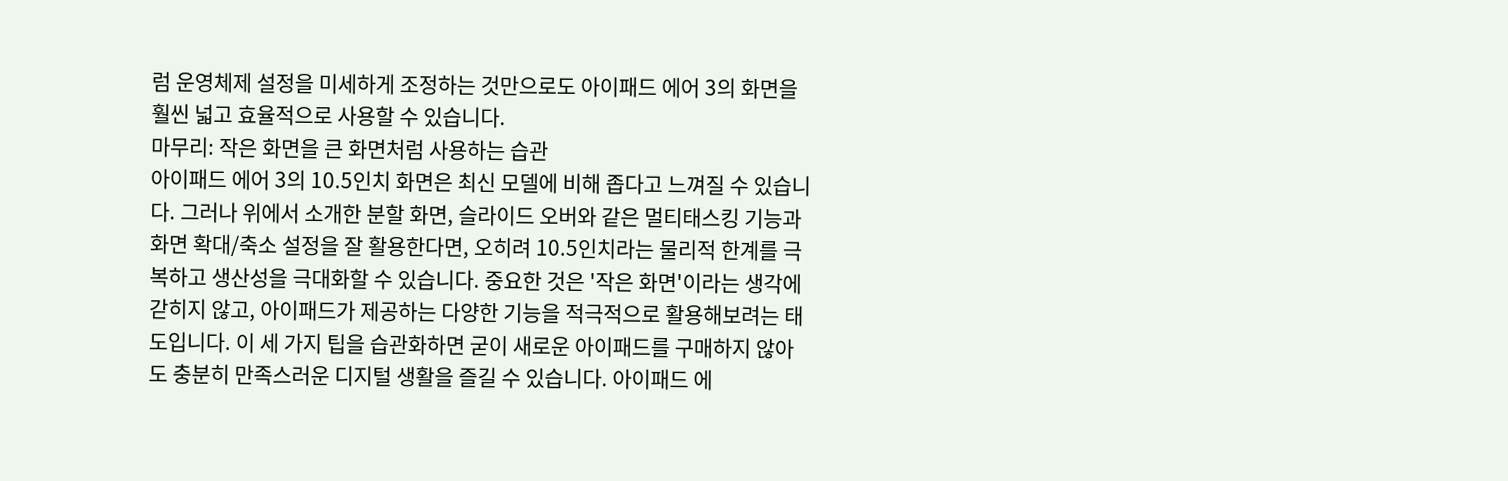럼 운영체제 설정을 미세하게 조정하는 것만으로도 아이패드 에어 3의 화면을 훨씬 넓고 효율적으로 사용할 수 있습니다.
마무리: 작은 화면을 큰 화면처럼 사용하는 습관
아이패드 에어 3의 10.5인치 화면은 최신 모델에 비해 좁다고 느껴질 수 있습니다. 그러나 위에서 소개한 분할 화면, 슬라이드 오버와 같은 멀티태스킹 기능과 화면 확대/축소 설정을 잘 활용한다면, 오히려 10.5인치라는 물리적 한계를 극복하고 생산성을 극대화할 수 있습니다. 중요한 것은 '작은 화면'이라는 생각에 갇히지 않고, 아이패드가 제공하는 다양한 기능을 적극적으로 활용해보려는 태도입니다. 이 세 가지 팁을 습관화하면 굳이 새로운 아이패드를 구매하지 않아도 충분히 만족스러운 디지털 생활을 즐길 수 있습니다. 아이패드 에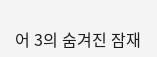어 3의 숨겨진 잠재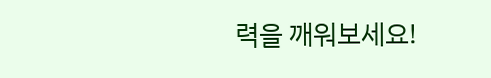력을 깨워보세요!